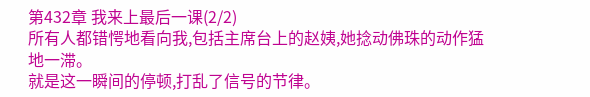第432章 我来上最后一课(2/2)
所有人都错愕地看向我,包括主席台上的赵姨,她捻动佛珠的动作猛地一滞。
就是这一瞬间的停顿,打乱了信号的节律。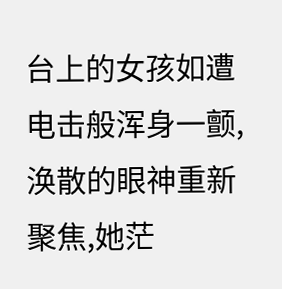台上的女孩如遭电击般浑身一颤,涣散的眼神重新聚焦,她茫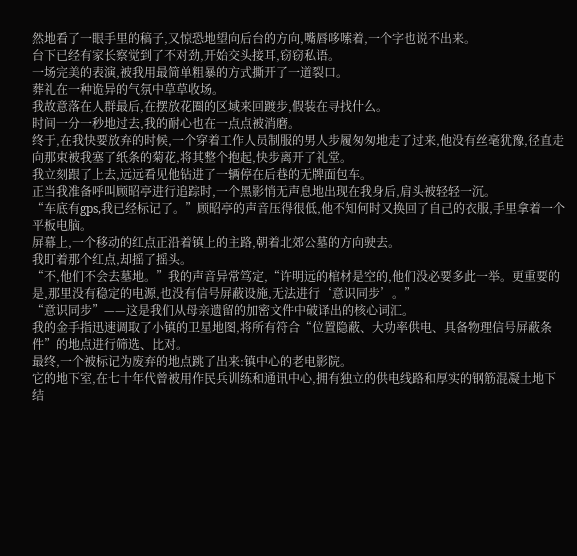然地看了一眼手里的稿子,又惊恐地望向后台的方向,嘴唇哆嗦着,一个字也说不出来。
台下已经有家长察觉到了不对劲,开始交头接耳,窃窃私语。
一场完美的表演,被我用最简单粗暴的方式撕开了一道裂口。
葬礼在一种诡异的气氛中草草收场。
我故意落在人群最后,在摆放花圈的区域来回踱步,假装在寻找什么。
时间一分一秒地过去,我的耐心也在一点点被消磨。
终于,在我快要放弃的时候,一个穿着工作人员制服的男人步履匆匆地走了过来,他没有丝毫犹豫,径直走向那束被我塞了纸条的菊花,将其整个抱起,快步离开了礼堂。
我立刻跟了上去,远远看见他钻进了一辆停在后巷的无牌面包车。
正当我准备呼叫顾昭亭进行追踪时,一个黑影悄无声息地出现在我身后,肩头被轻轻一沉。
“车底有gps,我已经标记了。”顾昭亭的声音压得很低,他不知何时又换回了自己的衣服,手里拿着一个平板电脑。
屏幕上,一个移动的红点正沿着镇上的主路,朝着北郊公墓的方向驶去。
我盯着那个红点,却摇了摇头。
“不,他们不会去墓地。”我的声音异常笃定,“许明远的棺材是空的,他们没必要多此一举。更重要的是,那里没有稳定的电源,也没有信号屏蔽设施,无法进行‘意识同步’。”
“意识同步”——这是我们从母亲遗留的加密文件中破译出的核心词汇。
我的金手指迅速调取了小镇的卫星地图,将所有符合“位置隐蔽、大功率供电、具备物理信号屏蔽条件”的地点进行筛选、比对。
最终,一个被标记为废弃的地点跳了出来:镇中心的老电影院。
它的地下室,在七十年代曾被用作民兵训练和通讯中心,拥有独立的供电线路和厚实的钢筋混凝土地下结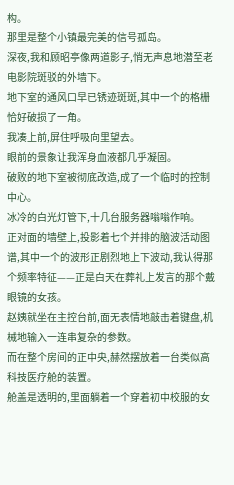构。
那里是整个小镇最完美的信号孤岛。
深夜,我和顾昭亭像两道影子,悄无声息地潜至老电影院斑驳的外墙下。
地下室的通风口早已锈迹斑斑,其中一个的格栅恰好破损了一角。
我凑上前,屏住呼吸向里望去。
眼前的景象让我浑身血液都几乎凝固。
破败的地下室被彻底改造,成了一个临时的控制中心。
冰冷的白光灯管下,十几台服务器嗡嗡作响。
正对面的墙壁上,投影着七个并排的脑波活动图谱,其中一个的波形正剧烈地上下波动,我认得那个频率特征——正是白天在葬礼上发言的那个戴眼镜的女孩。
赵姨就坐在主控台前,面无表情地敲击着键盘,机械地输入一连串复杂的参数。
而在整个房间的正中央,赫然摆放着一台类似高科技医疗舱的装置。
舱盖是透明的,里面躺着一个穿着初中校服的女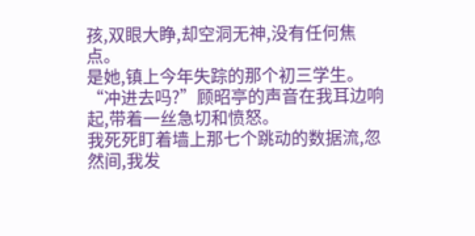孩,双眼大睁,却空洞无神,没有任何焦点。
是她,镇上今年失踪的那个初三学生。
“冲进去吗?”顾昭亭的声音在我耳边响起,带着一丝急切和愤怒。
我死死盯着墙上那七个跳动的数据流,忽然间,我发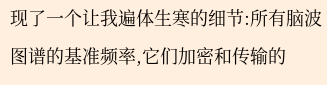现了一个让我遍体生寒的细节:所有脑波图谱的基准频率,它们加密和传输的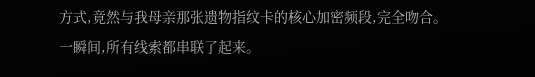方式,竟然与我母亲那张遗物指纹卡的核心加密频段,完全吻合。
一瞬间,所有线索都串联了起来。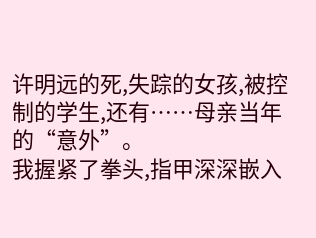许明远的死,失踪的女孩,被控制的学生,还有……母亲当年的“意外”。
我握紧了拳头,指甲深深嵌入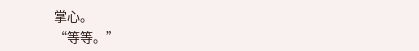掌心。
“等等。”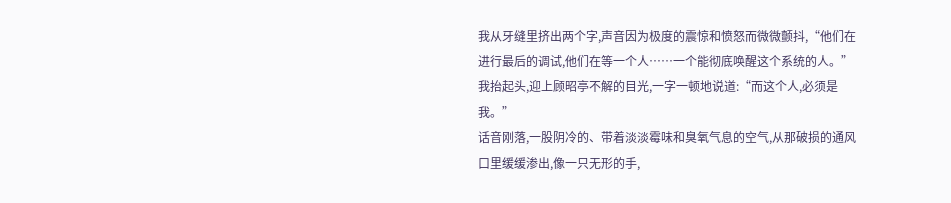我从牙缝里挤出两个字,声音因为极度的震惊和愤怒而微微颤抖,“他们在进行最后的调试,他们在等一个人……一个能彻底唤醒这个系统的人。”
我抬起头,迎上顾昭亭不解的目光,一字一顿地说道:“而这个人,必须是我。”
话音刚落,一股阴冷的、带着淡淡霉味和臭氧气息的空气,从那破损的通风口里缓缓渗出,像一只无形的手,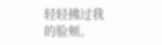轻轻拂过我的脸颊。